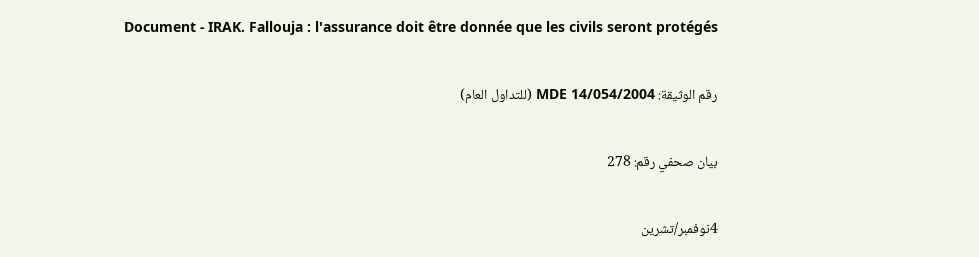Document - IRAK. Fallouja : l'assurance doit être donnée que les civils seront protégés

رقم الوثيقة: MDE 14/054/2004 (للتداول العام)

بيان صحفي رقم: 278

4نوفمبر/تشرين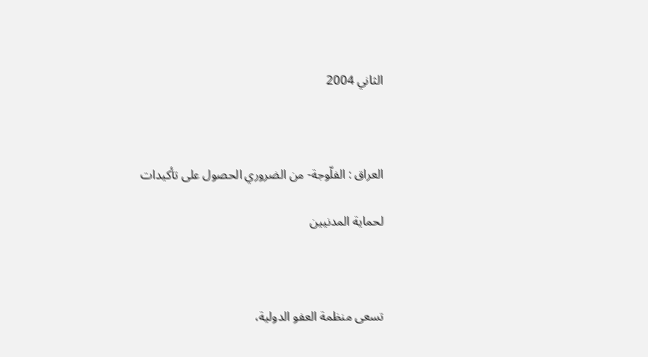الثاني 2004



العراق : الفلّوجة- من الضروري الحصول على تأكيدات

لحماية المدنيين



تسعى منظمة العفو الدولية،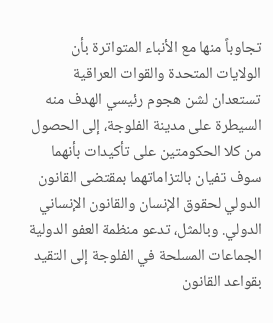تجاوباً منها مع الأنباء المتواترة بأن الولايات المتحدة والقوات العراقية تستعدان لشن هجوم رئيسي الهدف منه السيطرة على مدينة الفلوجة، إلى الحصول من كلا الحكومتين على تأكيدات بأنهما سوف تفيان بالتزاماتهما بمقتضى القانون الدولي لحقوق الإنسان والقانون الإنساني الدولي. وبالمثل، تدعو منظمة العفو الدولية الجماعات المسلحة في الفلوجة إلى التقيد بقواعد القانون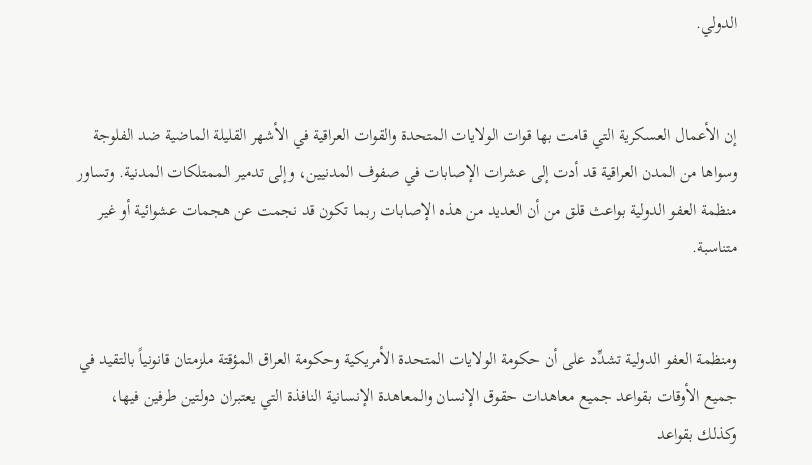الدولي.


إن الأعمال العسكرية التي قامت بها قوات الولايات المتحدة والقوات العراقية في الأشهر القليلة الماضية ضد الفلوجة وسواها من المدن العراقية قد أدت إلى عشرات الإصابات في صفوف المدنيين، وإلى تدمير الممتلكات المدنية. وتساور منظمة العفو الدولية بواعث قلق من أن العديد من هذه الإصابات ربما تكون قد نجمت عن هجمات عشوائية أو غير متناسبة.


ومنظمة العفو الدولية تشدِّد على أن حكومة الولايات المتحدة الأمريكية وحكومة العراق المؤقتة ملزمتان قانونياً بالتقيد في جميع الأوقات بقواعد جميع معاهدات حقوق الإنسان والمعاهدة الإنسانية النافذة التي يعتبران دولتين طرفين فيها، وكذلك بقواعد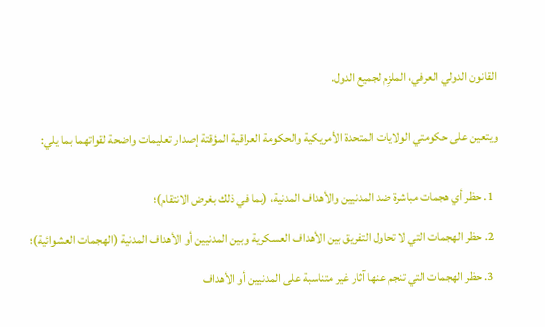القانون الدولي العرفي، الملزِم لجميع الدول.


ويتعين على حكومتي الولايات المتحدة الأمريكية والحكومة العراقية المؤقتة إصدار تعليمات واضحة لقواتهما بما يلي:


  1. حظر أي هجمات مباشرة ضد المدنيين والأهداف المدنية، (بما في ذلك بغرض الانتقام)؛

  2. حظر الهجمات التي لا تحاول التفريق بين الأهداف العسكرية وبين المدنيين أو الأهداف المدنية (الهجمات العشوائية)؛

  3. حظر الهجمات التي تنجم عنها آثار غير متناسبة على المدنيين أو الأهداف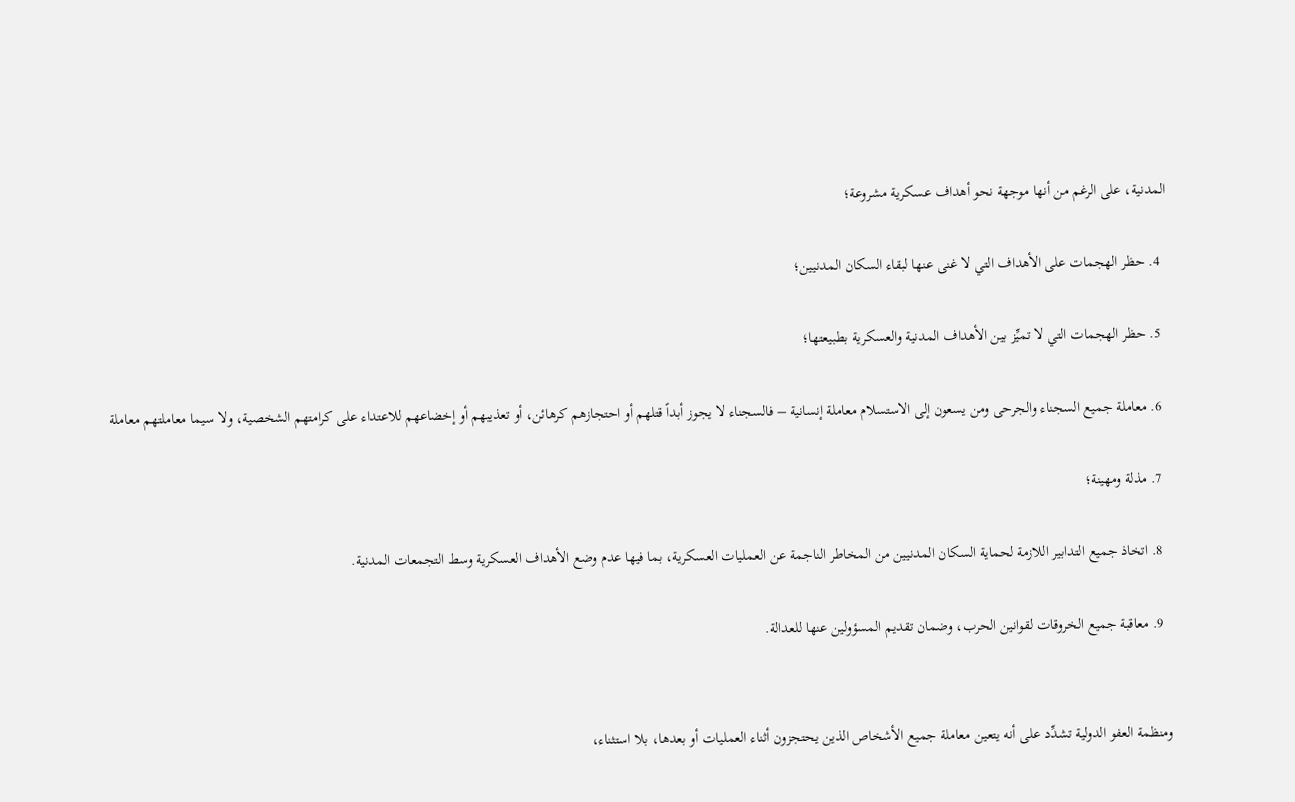المدنية، على الرغم من أنها موجهة نحو أهداف عسكرية مشروعة؛

  4. حظر الهجمات على الأهداف التي لا غنى عنها لبقاء السكان المدنيين؛

  5. حظر الهجمات التي لا تميِّز بين الأهداف المدنية والعسكرية بطبيعتها؛

  6. معاملة جميع السجناء والجرحى ومن يسعون إلى الاستسلام معاملة إنسانية – فالسجناء لا يجوز أبداً قتلهم أو احتجازهم كرهائن، أو تعذيبهم أو إخضاعهم للاعتداء على كرامتهم الشخصية، ولا سيما معاملتهم معاملة

  7. مذلة ومهينة؛

  8. اتخاذ جميع التدابير اللازمة لحماية السكان المدنيين من المخاطر الناجمة عن العمليات العسكرية، بما فيها عدم وضع الأهداف العسكرية وسط التجمعات المدنية.

  9. معاقبة جميع الخروقات لقوانين الحرب، وضمان تقديم المسؤولين عنها للعدالة.


ومنظمة العفو الدولية تشدِّد على أنه يتعين معاملة جميع الأشخاص الذين يحتجزون أثناء العمليات أو بعدها، بلا استثناء،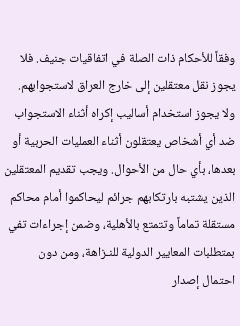وفقاً للأحكام ذات الصلة في اتفاقيات جنيف. فلا يجوز نقل معتقلين إلى خارج العراق لاستجوابهم. ولا يجوز استخدام أساليب إكراه أثناء الاستجواب ضد أي أشخاص يعتقلون أثناء العمليات الحربية أو بعدها، بأي حال من الأحوال. ويجب تقديم المعتقلين الذين يشتبه بارتكابهم جرائم ليحاكموا أمام محاكم مستقلة تماماً وتتمتع بالأهلية، وضمن إجراءات تفي بمتطلبات المعايير الدولية للنـزاهة، ومن دون احتمال إصدار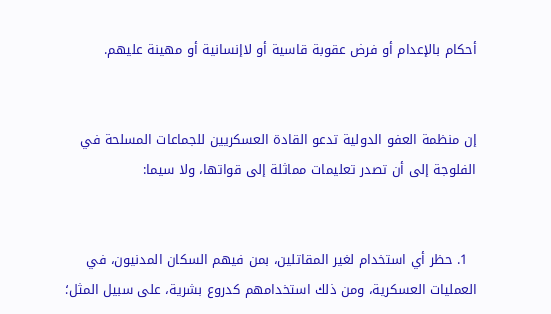أحكام بالإعدام أو فرض عقوبة قاسية أو لاإنسانية أو مهينة عليهم.


إن منظمة العفو الدولية تدعو القادة العسكريين للجماعات المسلحة في الفلوجة إلى أن تصدر تعليمات مماثلة إلى قواتها، ولا سيما:


  1. حظر أي استخدام لغير المقاتلين، بمن فيهم السكان المدنيون، في العمليات العسكرية، ومن ذلك استخدامهم كدروع بشرية، على سبيل المثل؛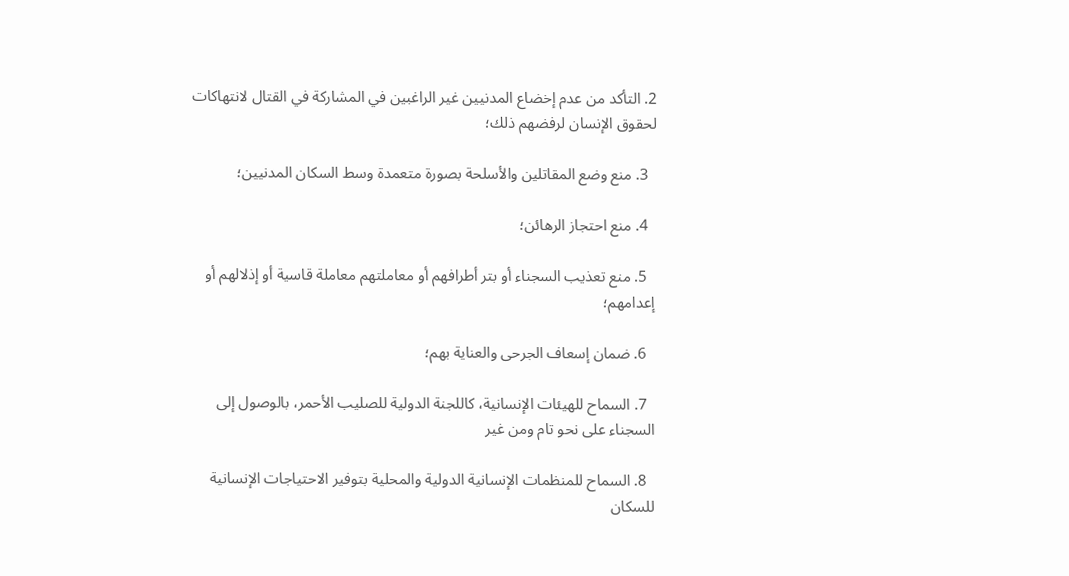2. التأكد من عدم إخضاع المدنيين غير الراغبين في المشاركة في القتال لانتهاكات لحقوق الإنسان لرفضهم ذلك؛

  3. منع وضع المقاتلين والأسلحة بصورة متعمدة وسط السكان المدنيين؛

  4. منع احتجاز الرهائن؛

  5. منع تعذيب السجناء أو بتر أطرافهم أو معاملتهم معاملة قاسية أو إذلالهم أو إعدامهم؛

  6. ضمان إسعاف الجرحى والعناية بهم؛

  7. السماح للهيئات الإنسانية، كاللجنة الدولية للصليب الأحمر، بالوصول إلى السجناء على نحو تام ومن غير

  8. السماح للمنظمات الإنسانية الدولية والمحلية بتوفير الاحتياجات الإنسانية للسكان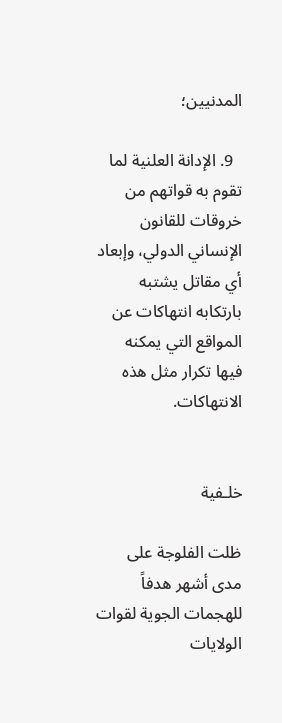المدنيين؛

  9. الإدانة العلنية لما تقوم به قواتهم من خروقات للقانون الإنساني الدولي، وإبعاد أي مقاتل يشتبه بارتكابه انتهاكات عن المواقع التي يمكنه فيها تكرار مثل هذه الانتهاكات.


خلـفية

ظلت الفلوجة على مدى أشهر هدفاً للهجمات الجوية لقوات الولايات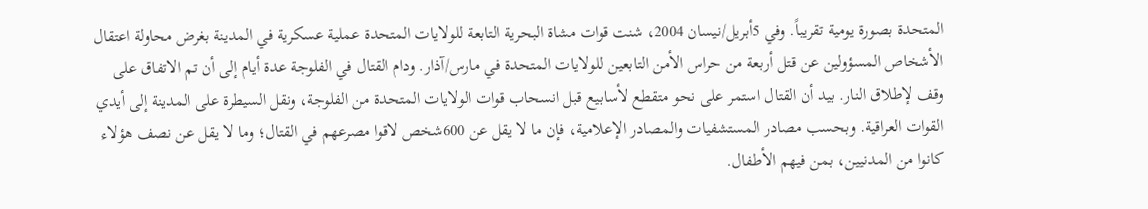المتحدة بصورة يومية تقريباً. وفي 5أبريل/نيسان 2004، شنت قوات مشاة البحرية التابعة للولايات المتحدة عملية عسكرية في المدينة بغرض محاولة اعتقال الأشخاص المسؤولين عن قتل أربعة من حراس الأمن التابعين للولايات المتحدة في مارس/آذار. ودام القتال في الفلوجة عدة أيام إلى أن تم الاتفاق على وقف لإطلاق النار. بيد أن القتال استمر على نحو متقطع لأسابيع قبل انسحاب قوات الولايات المتحدة من الفلوجة، ونقل السيطرة على المدينة إلى أيدي القوات العراقية. وبحسب مصادر المستشفيات والمصادر الإعلامية، فإن ما لا يقل عن 600شخص لاقوا مصرعهم في القتال؛ وما لا يقل عن نصف هؤلاء كانوا من المدنيين، بمن فيهم الأطفال.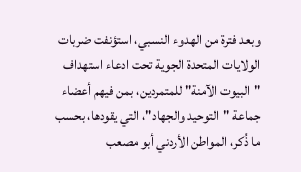وبعد فترة من الهدوء النسبي، استؤنفت ضربات الولايات المتحدة الجوية تحت ادعاء استهداف "البيوت الآمنة" للمتمردين، بمن فيهم أعضاء جماعة "التوحيد والجهاد"، التي يقودها، بحسب ما ذُكر، المواطن الأردني أبو مصعب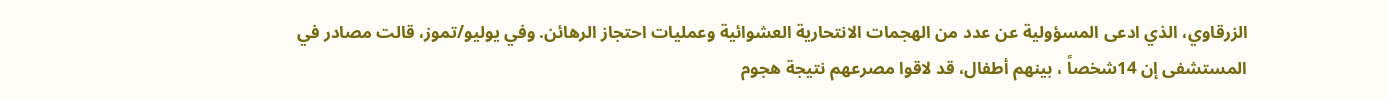الزرقاوي، الذي ادعى المسؤولية عن عدد من الهجمات الانتحارية العشوائية وعمليات احتجاز الرهائن. وفي يوليو/تموز، قالت مصادر في المستشفى إن 14شخصاً ، بينهم أطفال، قد لاقوا مصرعهم نتيجة هجوم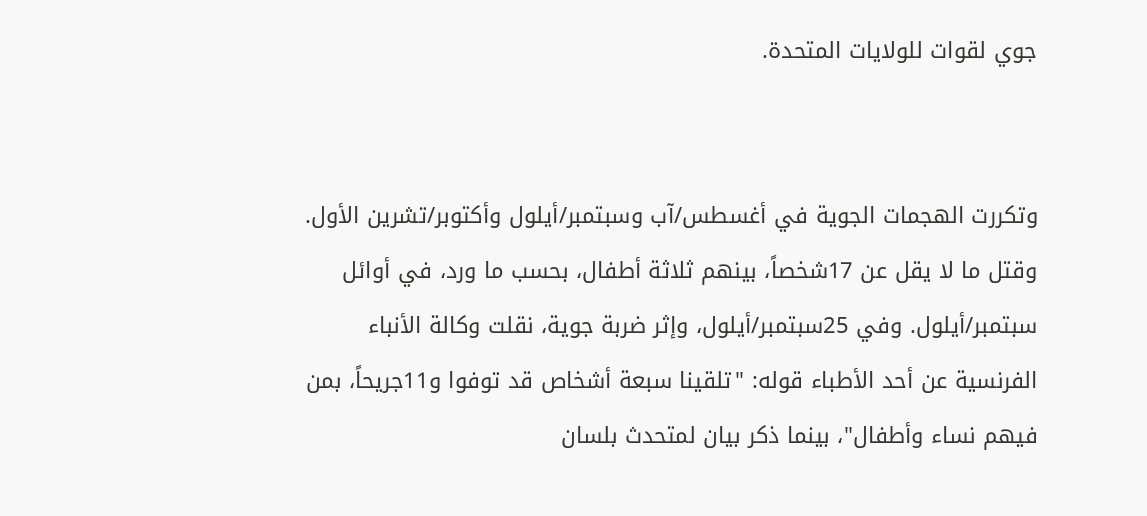جوي لقوات للولايات المتحدة.


وتكررت الهجمات الجوية في أغسطس/آب وسبتمبر/أيلول وأكتوبر/تشرين الأول. وقتل ما لا يقل عن 17شخصاً، بينهم ثلاثة أطفال، بحسب ما ورد، في أوائل سبتمبر/أيلول. وفي 25سبتمبر/أيلول، وإثر ضربة جوية، نقلت وكالة الأنباء الفرنسية عن أحد الأطباء قوله: "تلقينا سبعة أشخاص قد توفوا و11جريحاً، بمن فيهم نساء وأطفال"، بينما ذكر بيان لمتحدث بلسان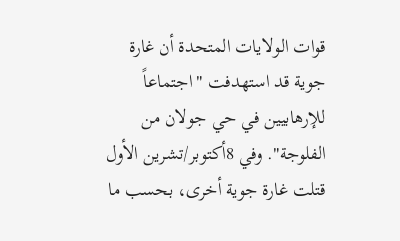قوات الولايات المتحدة أن غارة جوية قد استهدفت "اجتماعاً للإرهابيين في حي جولان من الفلوجة". وفي 8أكتوبر/تشرين الأول قتلت غارة جوية أخرى، بحسب ما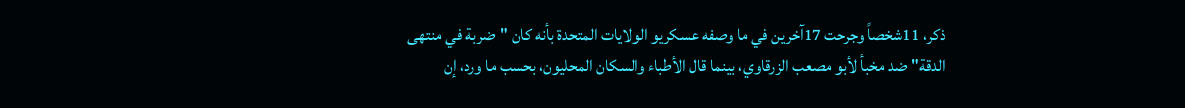ذكر، 11شخصاً وجرحت 17آخرين في ما وصفه عسكريو الولايات المتحدة بأنه كان "ضربة في منتهى الدقة" ضد مخبأ لأبو مصعب الزرقاوي، بينما قال الأطباء والسكان المحليون، بحسب ما ورد، إن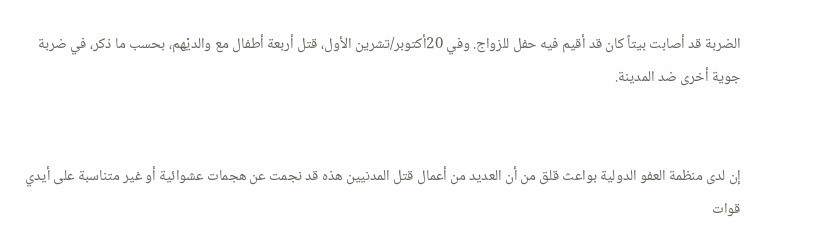الضربة قد أصابت بيتاً كان قد أقيم فيه حفل للزواج. وفي 20أكتوبر/تشرين الأول، قتل أربعة أطفال مع والديْهم، بحسب ما ذكر، في ضربة جوية أخرى ضد المدينة.


إن لدى منظمة العفو الدولية بواعث قلق من أن العديد من أعمال قتل المدنيين هذه قد نجمت عن هجمات عشوائية أو غير متناسبة على أيدي قوات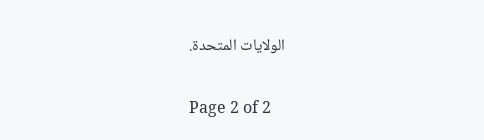الولايات المتحدة.

Page 2 of 2